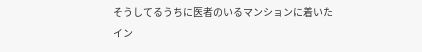そうしてるうちに医者のいるマンションに着いた
イン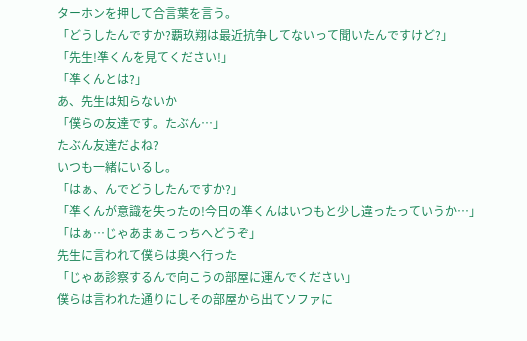ターホンを押して合言葉を言う。
「どうしたんですか?覇玖翔は最近抗争してないって聞いたんですけど?」
「先生!凖くんを見てください!」
「凖くんとは?」
あ、先生は知らないか
「僕らの友達です。たぶん…」
たぶん友達だよね?
いつも一緒にいるし。
「はぁ、んでどうしたんですか?」
「凖くんが意識を失ったの!今日の凖くんはいつもと少し違ったっていうか…」
「はぁ…じゃあまぁこっちへどうぞ」
先生に言われて僕らは奥へ行った
「じゃあ診察するんで向こうの部屋に運んでください」
僕らは言われた通りにしその部屋から出てソファに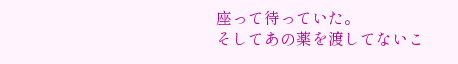座って待っていた。
そしてあの薬を渡してないこ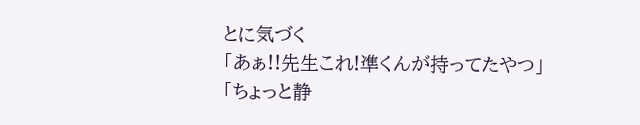とに気づく
「あぁ!!先生これ!凖くんが持ってたやつ」
「ちょっと静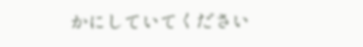かにしていてください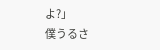よ?」
僕うるさ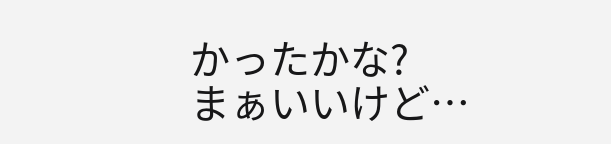かったかな?
まぁいいけど…